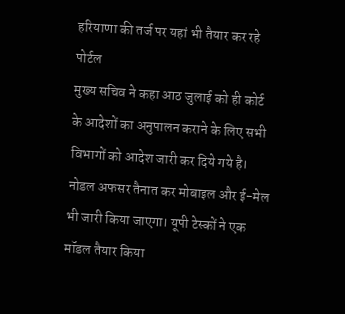हरियाणा की तर्ज पर यहां भी तैयार कर रहे पोर्टल
मुख्य सचिव ने कहा आठ जुलाई को ही कोर्ट के आदेशों का अनुपालन कराने के लिए सभी विभागों को आदेश जारी कर दिये गये है। नोडल अफसर तैनात कर मोबाइल और ई-मेल भी जारी किया जाएगा। यूपी टेस्कों ने एक मॉडल तैयार किया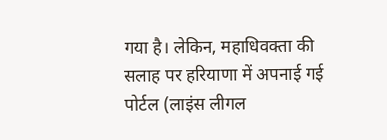गया है। लेकिन, महाधिवक्ता की सलाह पर हरियाणा में अपनाई गई पोर्टल (लाइंस लीगल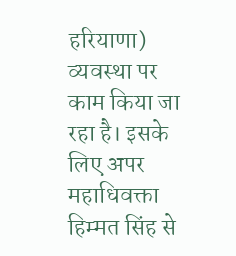हरियाणा) व्यवस्था पर काम किया जा रहा है। इसके लिए अपर महाधिवक्ता हिम्मत सिंह से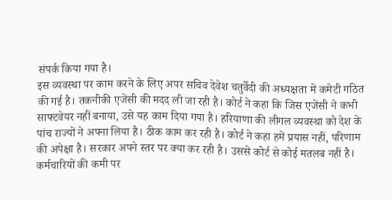संपर्क किया गया है।
इस व्यवस्था पर काम करने के लिए अपर सचिव देवेश चतुर्वेदी की अध्यक्षता में कमेटी गठित की गई है। तकनीकी एजेंसी की मदद ली जा रही है। कोर्ट ने कहा कि जिस एजेंसी ने कभी साफ्टवेयर नहीं बनाया, उसे यह काम दिया गया है। हरियाणा की लीगल व्यवस्था को देश के पांच राज्यों ने अपना लिया है। ठीक काम कर रही है। कोर्ट ने कहा हमें प्रयास नहीं, परिणाम की अपेक्षा है। सरकार अपने स्तर पर क्या कर रही है। उससे कोर्ट से कोई मतलब नहीं है।
कर्मचारियों की कमी पर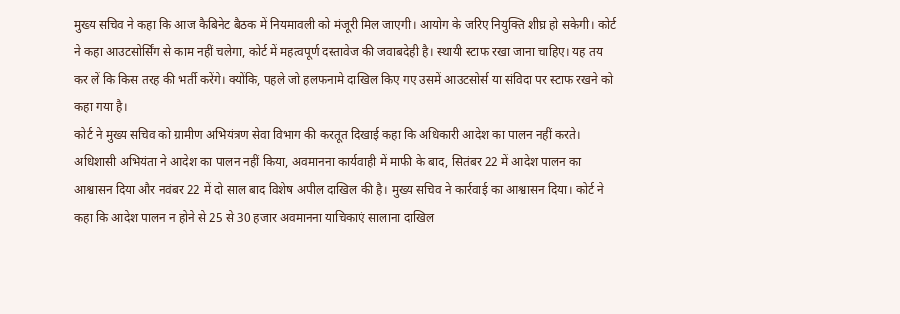मुख्य सचिव ने कहा कि आज कैबिनेट बैठक में नियमावली को मंजूरी मिल जाएगी। आयोग के जरिए नियुक्ति शीघ्र हो सकेगी। कोर्ट ने कहा आउटसोर्सिंग से काम नहीं चलेगा, कोर्ट में महत्वपूर्ण दस्तावेज की जवाबदेही है। स्थायी स्टाफ रखा जाना चाहिए। यह तय कर लें कि किस तरह की भर्ती करेंगे। क्योंकि, पहले जो हलफनामे दाखिल किए गए उसमें आउटसोर्स या संविदा पर स्टाफ रखने को कहा गया है।
कोर्ट ने मुख्य सचिव को ग्रामीण अभियंत्रण सेवा विभाग की करतूत दिखाई कहा कि अधिकारी आदेश का पालन नहीं करते। अधिशासी अभियंता ने आदेश का पालन नहीं किया, अवमानना कार्यवाही में माफी के बाद, सितंबर 22 में आदेश पालन का आश्वासन दिया और नवंबर 22 में दो साल बाद विशेष अपील दाखिल की है। मुख्य सचिव ने कार्रवाई का आश्वासन दिया। कोर्ट ने कहा कि आदेश पालन न होने से 25 से 30 हजार अवमानना याचिकाएं सालाना दाखिल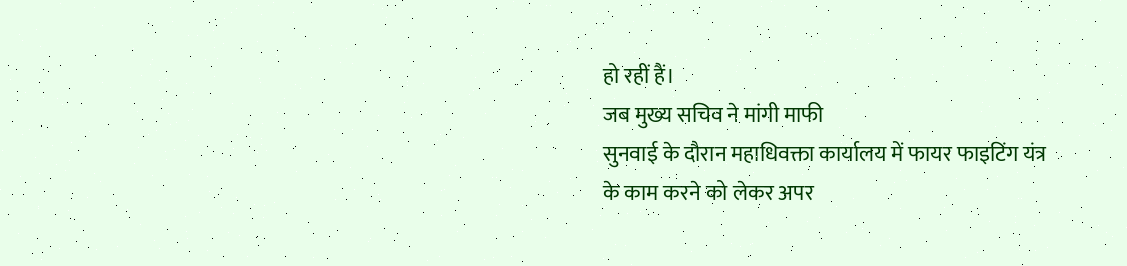हो रहीं हैं।
जब मुख्य सचिव ने मांगी माफी
सुनवाई के दौरान महाधिवक्ता कार्यालय में फायर फाइटिंग यंत्र के काम करने को लेकर अपर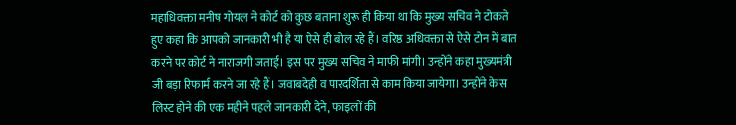महाधिवक्ता मनीष गोयल ने कोर्ट को कुछ बताना शुरू ही किया था कि मुख्य सचिव ने टोकते हुए कहा कि आपको जानकारी भी है या ऐसे ही बोल रहे हैं। वरिष्ठ अधिवक्ता से ऐसे टोन में बात करने पर कोर्ट ने नाराजगी जताई। इस पर मुख्य सचिव ने माफी मांगी। उन्होंने कहा मुख्यमंत्री जी बड़ा रिफार्म करने जा रहे हैं। जवाबदेही व पारदर्शिता से काम किया जायेगा। उन्होंने केस लिस्ट होने की एक महीने पहले जानकारी देने, फाइलों की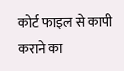कोर्ट फाइल से कापी कराने का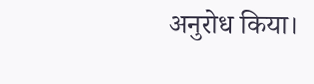अनुरोध किया।